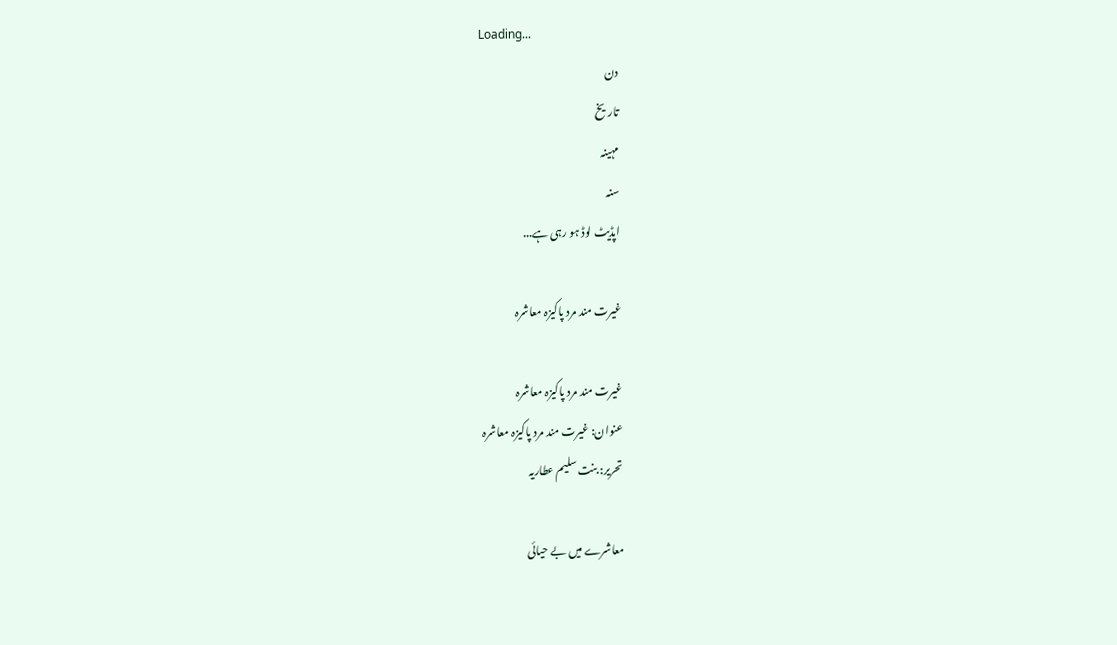Loading...
دن
تاریخ
مہینہ
سنہ
اپڈیٹ لوڈ ہو رہی ہے...

غیرت مند مرد پاکیزہ معاشرہ

غیرت مند مرد پاکیزہ معاشرہ
عنوان: غیرت مند مرد پاکیزہ معاشرہ
تحریر: بنت سلیم عطاریہ

معاشرے میں بے حیائی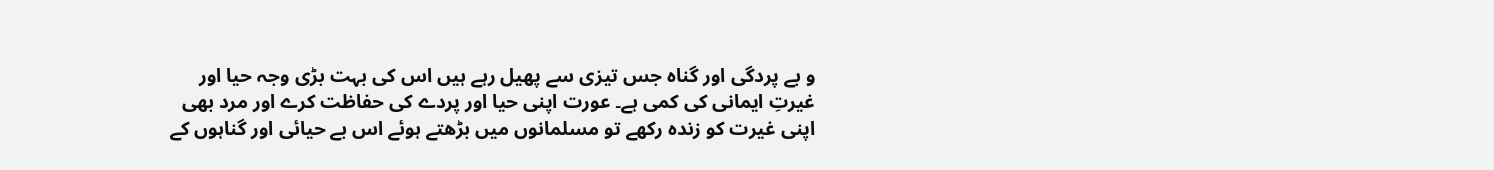و بے پردگی اور گناہ جس تیزی سے پھیل رہے ہیں اس کی بہت بڑی وجہ حیا اور غیرتِ ایمانی کی کمی ہے۔ عورت اپنی حیا اور پردے کی حفاظت کرے اور مرد بھی اپنی غیرت کو زندہ رکھے تو مسلمانوں میں بڑھتے ہوئے اس بے حیائی اور گناہوں کے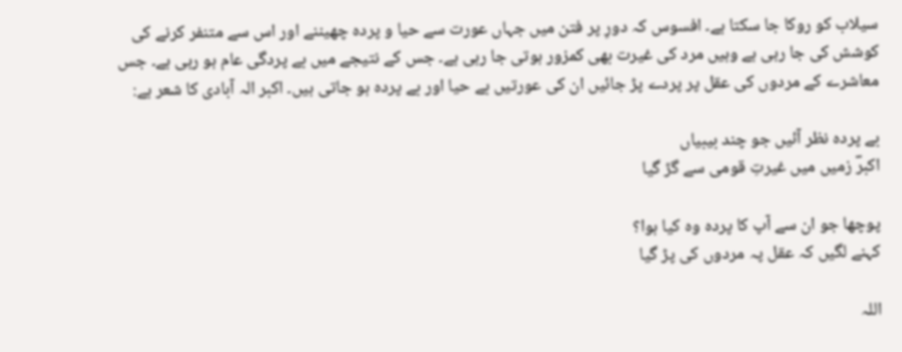سیلاب کو روکا جا سکتا ہے۔ افسوس کہ دورِ پر فتن میں جہاں عورت سے حیا و پردہ چھیننے اور اس سے متنفر کرنے کی کوشش کی جا رہی ہے وہیں مرد کی غیرت بھی کمزور ہوتی جا رہی ہے۔ جس کے نتیجے میں بے پردگی عام ہو رہی ہے۔ جس معاشرے کے مردوں کی عقل پر پردے پڑ جائیں ان کی عورتیں بے حیا اور بے پردہ ہو جاتی ہیں۔ اکبر الہ آبادی کا شعر ہے:

بے پردہ نظر آئیں جو چند بیبیاں
اکبرؔ زمیں میں غیرتِ قومی سے گڑ گیا

پوچھا جو ان سے آپ کا پردہ وہ کیا ہوا؟
کہنے لگیں کہ عقل پہ مردوں کی پڑ گیا

اللہ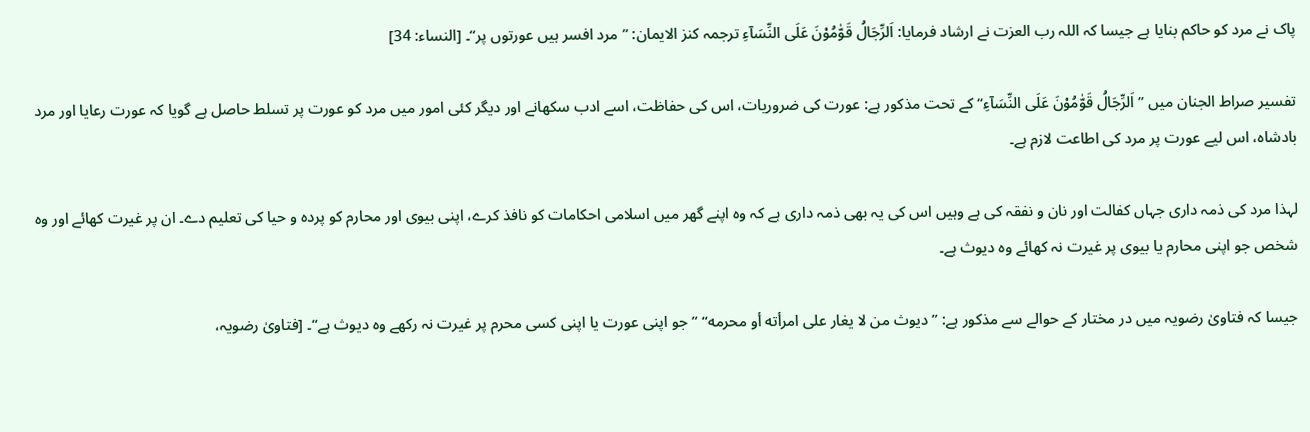پاک نے مرد کو حاکم بنایا ہے جیسا کہ اللہ رب العزت نے ارشاد فرمایا: اَلرِّجَالُ قَوّٰمُوْنَ عَلَى النِّسَآءِ ترجمہ کنز الایمان: ”مرد افسر ہیں عورتوں پر“۔ [النساء: 34]

تفسیر صراط الجنان میں ”اَلرِّجَالُ قَوّٰمُوْنَ عَلَى النِّسَآءِ“ کے تحت مذکور ہے: عورت کی ضروریات، اس کی حفاظت، اسے ادب سکھانے اور دیگر کئی امور میں مرد کو عورت پر تسلط حاصل ہے گویا کہ عورت رعایا اور مرد بادشاہ، اس لیے عورت پر مرد کی اطاعت لازم ہے۔

لہذا مرد کی ذمہ داری جہاں کفالت اور نان و نفقہ کی ہے وہیں اس کی یہ بھی ذمہ داری ہے کہ وہ اپنے گھر میں اسلامی احکامات کو نافذ کرے، اپنی بیوی اور محارم کو پردہ و حیا کی تعلیم دے۔ ان پر غیرت کھائے اور وہ شخص جو اپنی محارم یا بیوی پر غیرت نہ کھائے وہ دیوث ہے۔

جیسا کہ فتاویٰ رضویہ میں در مختار کے حوالے سے مذکور ہے: ”ديوث من لا يغار على امرأته أو محرمه“ ”جو اپنی عورت یا اپنی کسی محرم پر غیرت نہ رکھے وہ دیوث ہے“۔ [فتاویٰ رضویہ،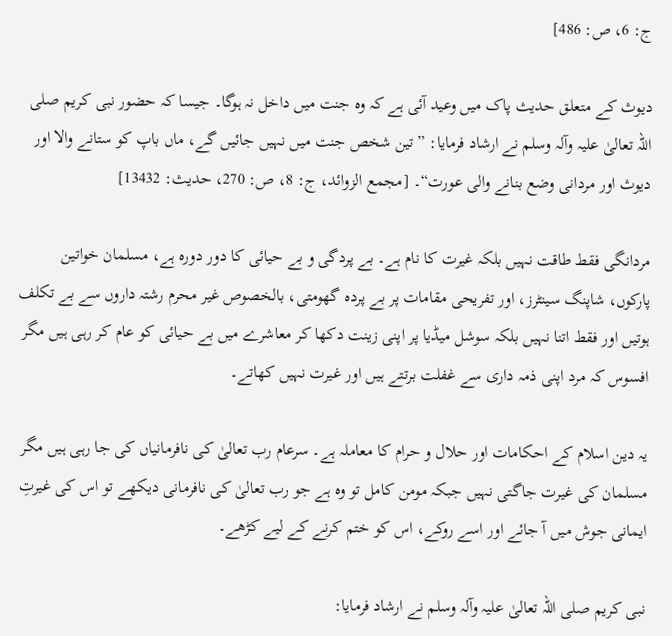ج: 6، ص: 486]

دیوث کے متعلق حدیث پاک میں وعید آئی ہے کہ وہ جنت میں داخل نہ ہوگا۔ جیسا کہ حضور نبی کریم صلی اللہ تعالیٰ علیہ وآلہ وسلم نے ارشاد فرمایا: ”تین شخص جنت میں نہیں جائیں گے، ماں باپ کو ستانے والا اور دیوث اور مردانی وضع بنانے والی عورت“۔ [مجمع الزوائد، ج: 8، ص: 270، حدیث: 13432]

مردانگی فقط طاقت نہیں بلکہ غیرت کا نام ہے۔ بے پردگی و بے حیائی کا دور دورہ ہے، مسلمان خواتین پارکوں، شاپنگ سینٹرز، اور تفریحی مقامات پر بے پردہ گھومتی، بالخصوص غیر محرم رشتہ داروں سے بے تکلف ہوتیں اور فقط اتنا نہیں بلکہ سوشل میڈیا پر اپنی زینت دکھا کر معاشرے میں بے حیائی کو عام کر رہی ہیں مگر افسوس کہ مرد اپنی ذمہ داری سے غفلت برتتے ہیں اور غیرت نہیں کھاتے۔

یہ دین اسلام کے احکامات اور حلال و حرام کا معاملہ ہے۔ سرعام رب تعالیٰ کی نافرمانیاں کی جا رہی ہیں مگر مسلمان کی غیرت جاگتی نہیں جبکہ مومن کامل تو وہ ہے جو رب تعالیٰ کی نافرمانی دیکھے تو اس کی غیرتِ ایمانی جوش میں آ جائے اور اسے روکے، اس کو ختم کرنے کے لیے کڑھے۔

نبی کریم صلی اللہ تعالیٰ علیہ وآلہ وسلم نے ارشاد فرمایا: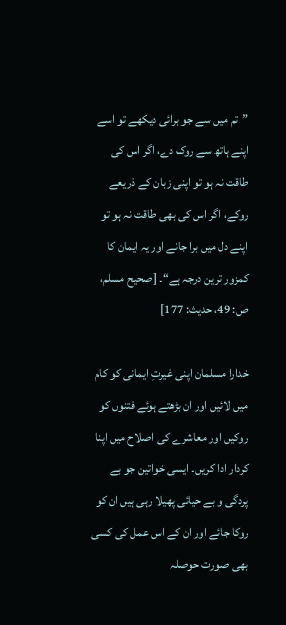”تم میں سے جو برائی دیکھے تو اسے اپنے ہاتھ سے روک دے، اگر اس کی طاقت نہ ہو تو اپنی زبان کے ذریعے روکے، اگر اس کی بھی طاقت نہ ہو تو اپنے دل میں برا جانے اور یہ ایمان کا کمزور ترین درجہ ہے“۔ [صحیح مسلم، ص: 49، حدیث: 177]

خدارا مسلمان اپنی غیرتِ ایمانی کو کام میں لائیں اور ان بڑھتے ہوئے فتنوں کو روکیں اور معاشرے کی اصلاح میں اپنا کردار ادا کریں۔ ایسی خواتین جو بے پردگی و بے حیائی پھیلا رہی ہیں ان کو روکا جائے اور ان کے اس عمل کی کسی بھی صورت حوصلہ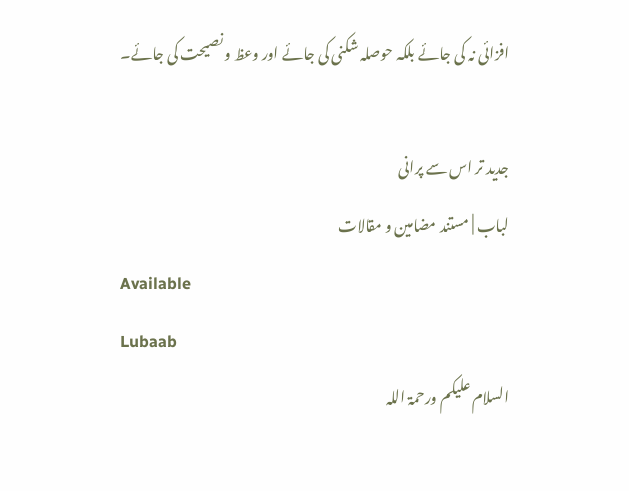افزائی نہ کی جائے بلکہ حوصلہ شکنی کی جائے اور وعظ و نصیحت کی جائے۔

جدید تر اس سے پرانی
لباب | مستند مضامین و مقالات
Available
Lubaab
السلام علیکم ورحمۃ اللہ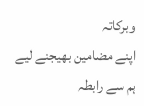وبرکاتہ
اپنے مضامین بھیجنے لیے ہم سے رابطہ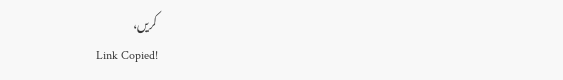کریں،
Link Copied!